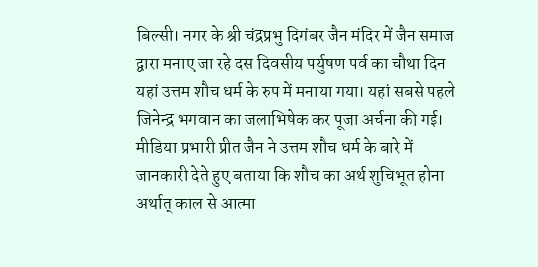बिल्सी। नगर के श्री चंद्रप्रभु दिगंबर जैन मंदिर में जैन समाज द्वारा मनाए जा रहे दस दिवसीय पर्युषण पर्व का चौथा दिन यहां उत्तम शौच धर्म के रुप में मनाया गया। यहां सबसे पहले जिनेन्द्र भगवान का जलाभिषेक कर पूजा अर्चना की गई। मीडिया प्रभारी प्रीत जैन ने उत्तम शौच धर्म के बारे में जानकारी देते हुए बताया कि शौच का अर्थ शुचिभूत होना अर्थात् काल से आत्मा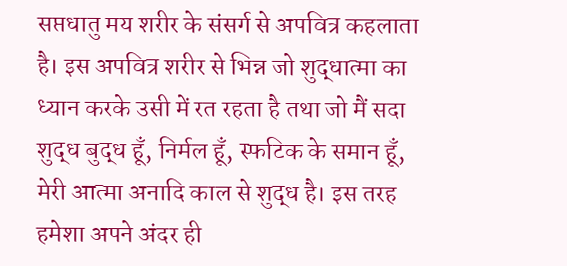सप्तधातु मय शरीर के संसर्ग से अपवित्र कहलाता है। इस अपवित्र शरीर से भिन्न जो शुद्धात्मा का ध्यान करके उसी में रत रहता है तथा जो मैं सदा शुद्ध बुद्ध हूँ, निर्मल हूँ, स्फटिक के समान हूँ, मेरी आत्मा अनादि काल से शुद्ध है। इस तरह हमेशा अपने अंदर ही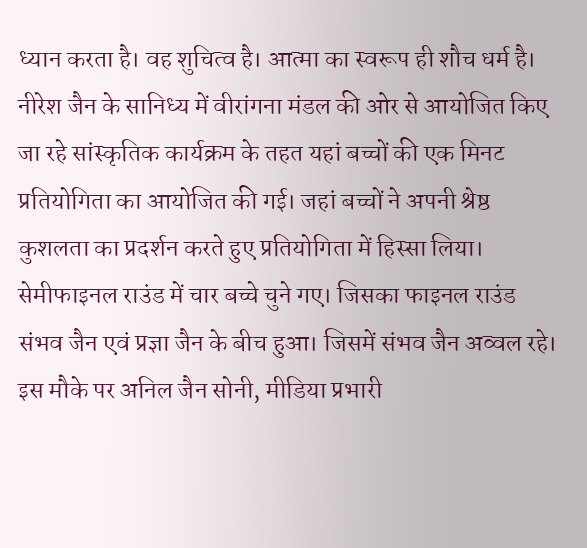ध्यान करता है। वह शुचित्व है। आत्मा का स्वरूप ही शौच धर्म है। नीरेश जैन के सानिध्य में वीरांगना मंडल की ओर से आयोजित किए जा रहे सांस्कृतिक कार्यक्रम के तहत यहां बच्चों की एक मिनट प्रतियोगिता का आयोजित की गई। जहां बच्चों ने अपनी श्रेष्ठ कुशलता का प्रदर्शन करते हुए प्रतियोगिता में हिस्सा लिया। सेमीफाइनल राउंड में चार बच्चे चुने गए। जिसका फाइनल राउंड संभव जैन एवं प्रज्ञा जैन के बीच हुआ। जिसमें संभव जैन अव्वल रहे। इस मौके पर अनिल जैन सोनी, मीडिया प्रभारी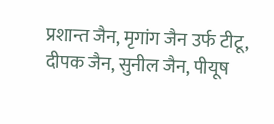प्रशान्त जैन, मृगांग जैन उर्फ टीटू, दीपक जैन, सुनील जैन, पीयूष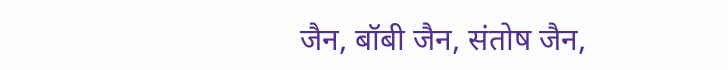जैन, बॉबी जैन, संतोष जैन,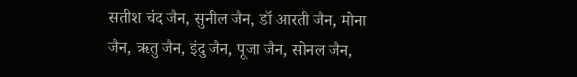सतीश चंद जैन, सुनील जैन, डॉ आरती जैन, मोना जैन, ऋतु जैन, इंदु जैन, पूजा जैन, सोनल जैन,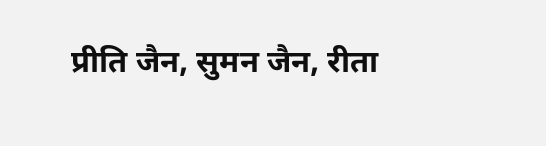प्रीति जैन, सुमन जैन, रीता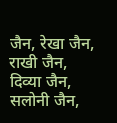जैन, रेखा जैन, राखी जैन, दिव्या जैन, सलोनी जैन,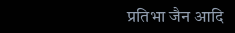प्रतिभा जैन आदि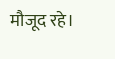मौजूद रहे।